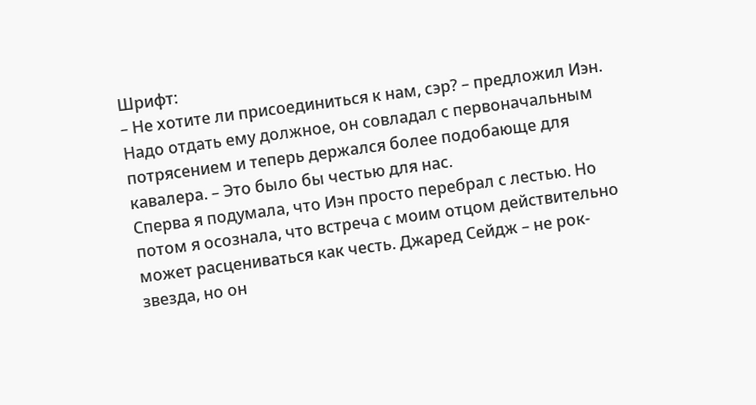Шрифт:
– Не хотите ли присоединиться к нам, сэр? – предложил Иэн. Надо отдать ему должное, он совладал с первоначальным потрясением и теперь держался более подобающе для кавалера. – Это было бы честью для нас.
Сперва я подумала, что Иэн просто перебрал с лестью. Но потом я осознала, что встреча с моим отцом действительно может расцениваться как честь. Джаред Сейдж – не рок-звезда, но он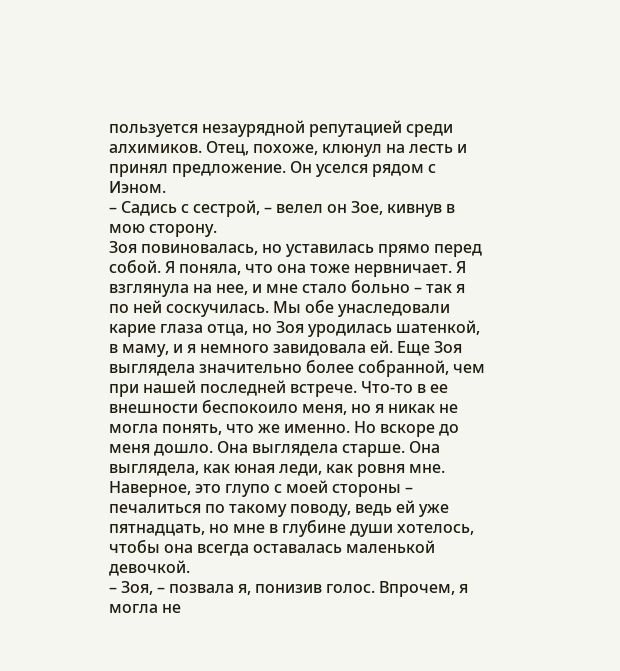пользуется незаурядной репутацией среди алхимиков. Отец, похоже, клюнул на лесть и принял предложение. Он уселся рядом с Иэном.
– Садись с сестрой, – велел он Зое, кивнув в мою сторону.
Зоя повиновалась, но уставилась прямо перед собой. Я поняла, что она тоже нервничает. Я взглянула на нее, и мне стало больно – так я по ней соскучилась. Мы обе унаследовали карие глаза отца, но Зоя уродилась шатенкой, в маму, и я немного завидовала ей. Еще Зоя выглядела значительно более собранной, чем при нашей последней встрече. Что-то в ее внешности беспокоило меня, но я никак не могла понять, что же именно. Но вскоре до меня дошло. Она выглядела старше. Она выглядела, как юная леди, как ровня мне. Наверное, это глупо с моей стороны – печалиться по такому поводу, ведь ей уже пятнадцать, но мне в глубине души хотелось, чтобы она всегда оставалась маленькой девочкой.
– Зоя, – позвала я, понизив голос. Впрочем, я могла не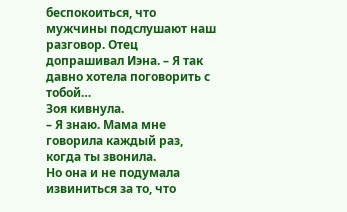беспокоиться, что мужчины подслушают наш разговор. Отец допрашивал Иэна. – Я так давно хотела поговорить с тобой…
Зоя кивнула.
– Я знаю. Мама мне говорила каждый раз, когда ты звонила.
Но она и не подумала извиниться за то, что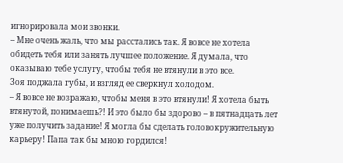игнорировала мои звонки.
– Мне очень жаль, что мы расстались так. Я вовсе не хотела обидеть тебя или занять лучшее положение. Я думала, что оказываю тебе услугу, чтобы тебя не втянули в это все.
Зоя поджала губы, и взгляд ее сверкнул холодом.
– Я вовсе не возражаю, чтобы меня в это втянули! Я хотела быть втянутой, понимаешь?! И это было бы здорово – в пятнадцать лет уже получить задание! Я могла бы сделать головокружительную карьеру! Папа так бы мною гордился!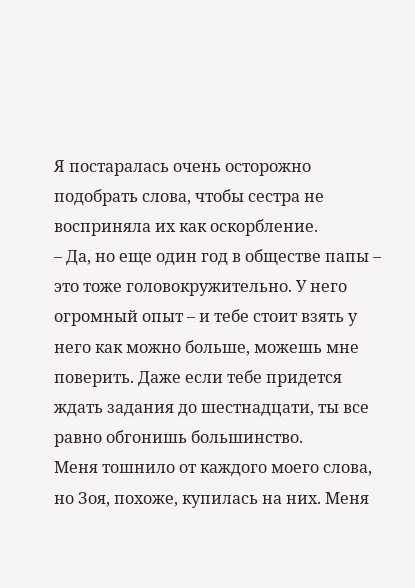Я постаралась очень осторожно подобрать слова, чтобы сестра не восприняла их как оскорбление.
– Да, но еще один год в обществе папы – это тоже головокружительно. У него огромный опыт – и тебе стоит взять у него как можно больше, можешь мне поверить. Даже если тебе придется ждать задания до шестнадцати, ты все равно обгонишь большинство.
Меня тошнило от каждого моего слова, но Зоя, похоже, купилась на них. Меня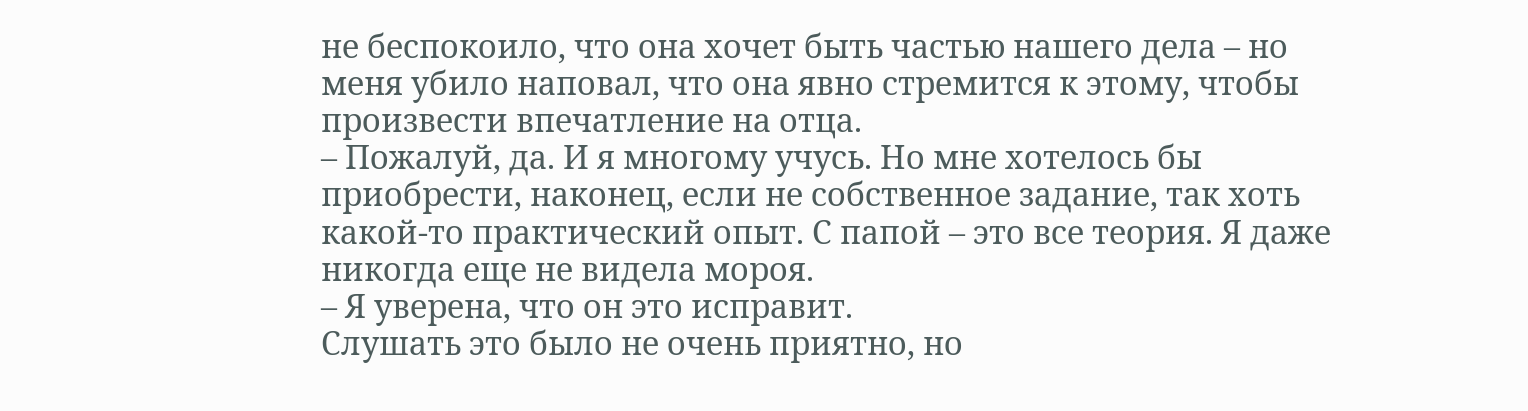не беспокоило, что она хочет быть частью нашего дела – но меня убило наповал, что она явно стремится к этому, чтобы произвести впечатление на отца.
– Пожалуй, да. И я многому учусь. Но мне хотелось бы приобрести, наконец, если не собственное задание, так хоть какой-то практический опыт. С папой – это все теория. Я даже никогда еще не видела мороя.
– Я уверена, что он это исправит.
Слушать это было не очень приятно, но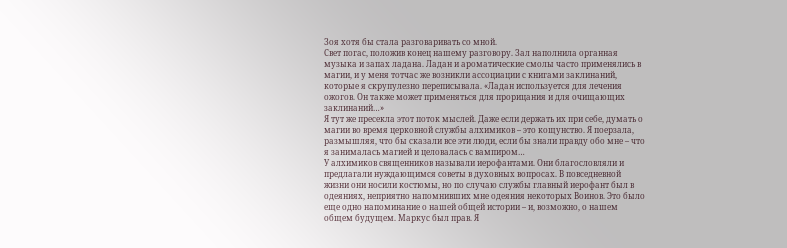Зоя хотя бы стала разговаривать со мной.
Свет погас, положив конец нашему разговору. Зал наполнила органная музыка и запах ладана. Ладан и ароматические смолы часто применялись в магии, и у меня тотчас же возникли ассоциации с книгами заклинаний, которые я скрупулезно переписывала. «Ладан используется для лечения ожогов. Он также может применяться для прорицания и для очищающих заклинаний…»
Я тут же пресекла этот поток мыслей. Даже если держать их при себе, думать о магии во время церковной службы алхимиков – это кощунство. Я поерзала, размышляя, что бы сказали все эти люди, если бы знали правду обо мне – что я занималась магией и целовалась с вампиром…
У алхимиков священников называли иерофантами. Они благословляли и предлагали нуждающимся советы в духовных вопросах. В повседневной жизни они носили костюмы, но по случаю службы главный иерофант был в одеяниях, неприятно напомнивших мне одеяния некоторых Воинов. Это было еще одно напоминание о нашей общей истории – и, возможно, о нашем общем будущем. Маркус был прав. Я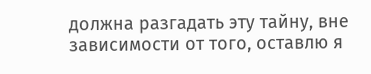должна разгадать эту тайну, вне зависимости от того, оставлю я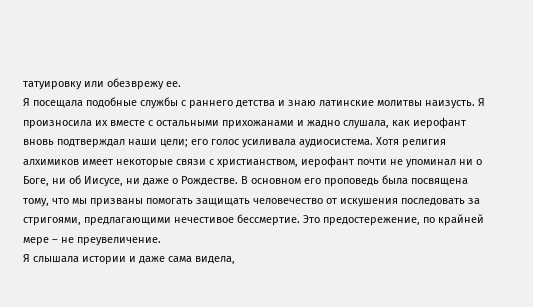татуировку или обезврежу ее.
Я посещала подобные службы с раннего детства и знаю латинские молитвы наизусть. Я произносила их вместе с остальными прихожанами и жадно слушала, как иерофант вновь подтверждал наши цели; его голос усиливала аудиосистема. Хотя религия алхимиков имеет некоторые связи с христианством, иерофант почти не упоминал ни о Боге, ни об Иисусе, ни даже о Рождестве. В основном его проповедь была посвящена тому, что мы призваны помогать защищать человечество от искушения последовать за стригоями, предлагающими нечестивое бессмертие. Это предостережение, по крайней мере – не преувеличение.
Я слышала истории и даже сама видела,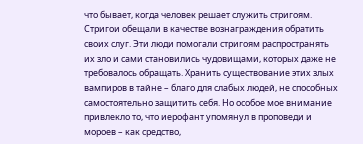что бывает, когда человек решает служить стригоям. Стригои обещали в качестве вознаграждения обратить своих слуг. Эти люди помогали стригоям распространять их зло и сами становились чудовищами, которых даже не требовалось обращать. Хранить существование этих злых вампиров в тайне – благо для слабых людей, не способных самостоятельно защитить себя. Но особое мое внимание привлекло то, что иерофант упомянул в проповеди и мороев – как средство,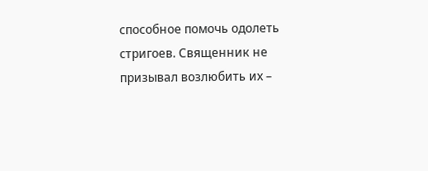способное помочь одолеть стригоев. Священник не призывал возлюбить их –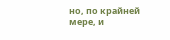но, по крайней мере, и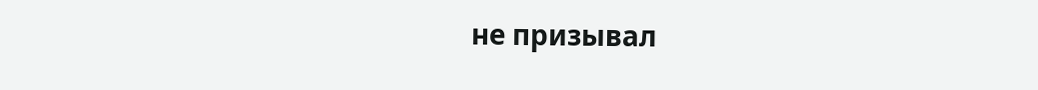не призывал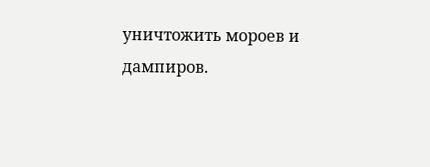уничтожить мороев и дампиров.